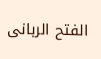الفتح الربانی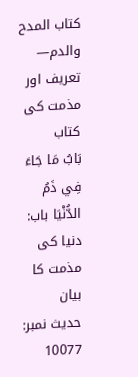كتاب المدح والدم— تعریف اور مذمت کی کتاب
بَابُ مَا جَاءَ فِي ذَمُ الدُّنْيَا باب: دنیا کی مذمت کا بیان
حدیث نمبر: 10077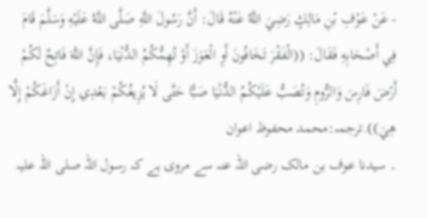- عَنْ عَوْفِ بْنِ مَالِكٍ رَضِيَ اللَّهُ عَنْهُ قَالَ: أَنَّ رَسُولَ اللَّهِ صَلَّى اللَّهُ عَلَيْهِ وَسَلَّمَ قَامَ فِي أَصْحَابِهِ فَقَالَ: ((الْفَقْرَ تَخَافُونَ أَوِ الْعَوَزَ أَوْ تُهِمُّكُمُ الدُّنْيَا، فَإِنَّ اللَّهَ فَاتِحٌ لَكُمْ أَرْضَ فَارِسَ وَالرُّومِ وَتُصَبُّ عَلَيْكُمُ الدُّنْيَا صَبًّا حَتَّى لَا يُزِيغُكُمْ بَعْدِي إِنْ أَزَاغَكُمْ إِلَّا هِيَ)).ترجمہ:محمد محفوظ اعوان
۔ سیدنا عوف بن مالک رضی اللہ عنہ سے مروی ہے کہ رسول اللہ صلی اللہ علیہ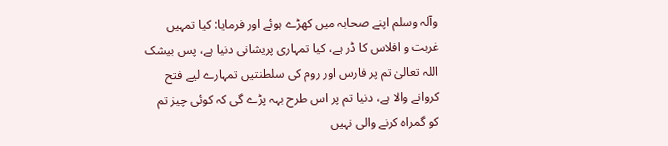وآلہ وسلم اپنے صحابہ میں کھڑے ہوئے اور فرمایا: کیا تمہیں غربت و افلاس کا ڈر ہے، کیا تمہاری پریشانی دنیا ہے، پس بیشک اللہ تعالیٰ تم پر فارس اور روم کی سلطنتیں تمہارے لیے فتح کروانے والا ہے، دنیا تم پر اس طرح بہہ پڑے گی کہ کوئی چیز تم کو گمراہ کرنے والی نہیں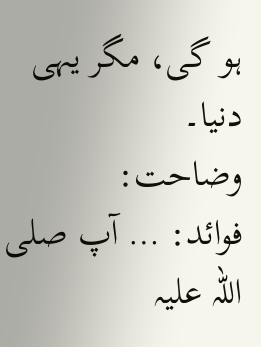ہو گی، مگر یہی دنیا۔
وضاحت:
فوائد: … آپ صلی اللہ علیہ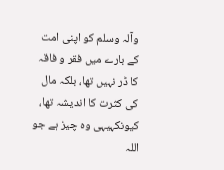وآلہ وسلم کو اپنی امت کے بارے میں فقر و فاقہ کا ڈر نہیں تھا، بلکہ مال کی کثرت کا اندیشہ تھا، کیونکہیہی وہ چیز ہے جو اللہ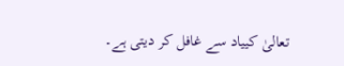تعالیٰ کییاد سے غافل کر دیتی ہے۔